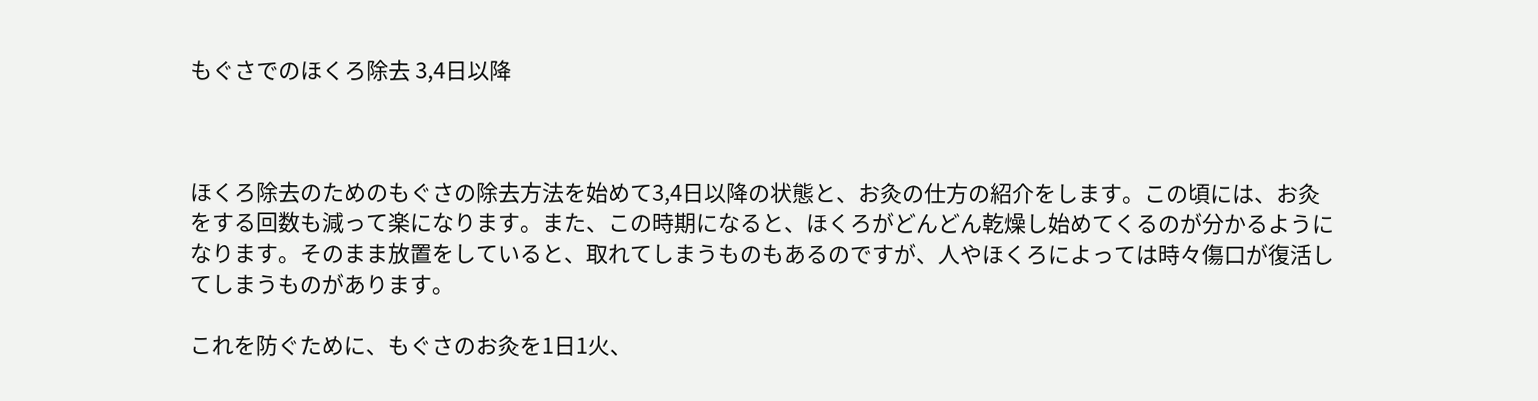もぐさでのほくろ除去 3,4日以降



ほくろ除去のためのもぐさの除去方法を始めて3,4日以降の状態と、お灸の仕方の紹介をします。この頃には、お灸をする回数も減って楽になります。また、この時期になると、ほくろがどんどん乾燥し始めてくるのが分かるようになります。そのまま放置をしていると、取れてしまうものもあるのですが、人やほくろによっては時々傷口が復活してしまうものがあります。

これを防ぐために、もぐさのお灸を1日1火、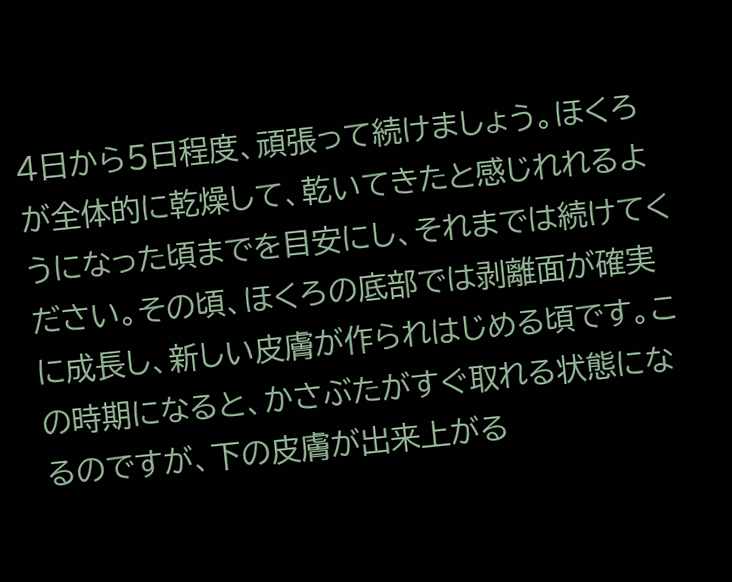4日から5日程度、頑張って続けましょう。ほくろが全体的に乾燥して、乾いてきたと感じれれるようになった頃までを目安にし、それまでは続けてください。その頃、ほくろの底部では剥離面が確実に成長し、新しい皮膚が作られはじめる頃です。この時期になると、かさぶたがすぐ取れる状態になるのですが、下の皮膚が出来上がる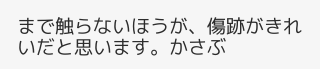まで触らないほうが、傷跡がきれいだと思います。かさぶ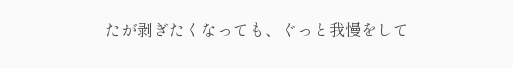たが剥ぎたくなっても、ぐっと我慢をして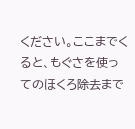ください。ここまでくると、もぐさを使ってのほくろ除去まで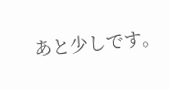あと少しです。